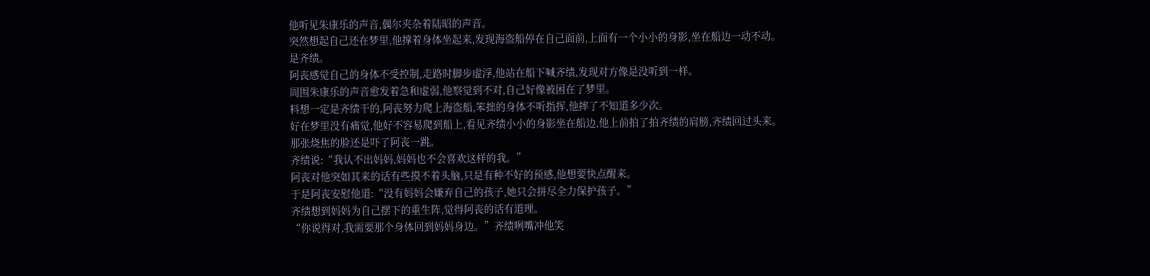他听见朱康乐的声音,偶尔夹杂着陆昭的声音。
突然想起自己还在梦里,他撑着身体坐起来,发现海盗船停在自己面前,上面有一个小小的身影,坐在船边一动不动。
是齐绩。
阿丧感觉自己的身体不受控制,走路时脚步虚浮,他站在船下喊齐绩,发现对方像是没听到一样。
周围朱康乐的声音愈发着急和虚弱,他察觉到不对,自己好像被困在了梦里。
料想一定是齐绩干的,阿丧努力爬上海盗船,笨拙的身体不听指挥,他摔了不知道多少次。
好在梦里没有痛觉,他好不容易爬到船上,看见齐绩小小的身影坐在船边,他上前拍了拍齐绩的肩膀,齐绩回过头来。
那张烧焦的脸还是吓了阿丧一跳。
齐绩说:“我认不出妈妈,妈妈也不会喜欢这样的我。”
阿丧对他突如其来的话有些摸不着头脑,只是有种不好的预感,他想要快点醒来。
于是阿丧安慰他道:“没有妈妈会嫌弃自己的孩子,她只会拼尽全力保护孩子。”
齐绩想到妈妈为自己摆下的重生阵,觉得阿丧的话有道理。
“你说得对,我需要那个身体回到妈妈身边。”齐绩咧嘴冲他笑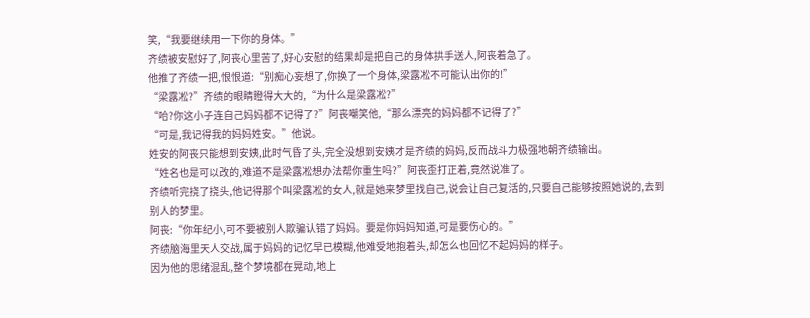笑,“我要继续用一下你的身体。”
齐绩被安慰好了,阿丧心里苦了,好心安慰的结果却是把自己的身体拱手送人,阿丧着急了。
他推了齐绩一把,恨恨道:“别痴心妄想了,你换了一个身体,梁露凇不可能认出你的!”
“梁露凇?”齐绩的眼睛瞪得大大的,“为什么是梁露凇?”
“哈?你这小子连自己妈妈都不记得了?”阿丧嘲笑他,“那么漂亮的妈妈都不记得了?”
“可是,我记得我的妈妈姓安。”他说。
姓安的阿丧只能想到安姨,此时气昏了头,完全没想到安姨才是齐绩的妈妈,反而战斗力极强地朝齐绩输出。
“姓名也是可以改的,难道不是梁露凇想办法帮你重生吗?”阿丧歪打正着,竟然说准了。
齐绩听完挠了挠头,他记得那个叫梁露凇的女人,就是她来梦里找自己,说会让自己复活的,只要自己能够按照她说的,去到别人的梦里。
阿丧:“你年纪小,可不要被别人欺骗认错了妈妈。要是你妈妈知道,可是要伤心的。”
齐绩脑海里天人交战,属于妈妈的记忆早已模糊,他难受地抱着头,却怎么也回忆不起妈妈的样子。
因为他的思绪混乱,整个梦境都在晃动,地上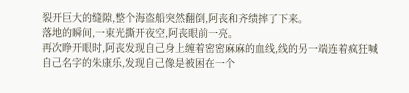裂开巨大的缝隙,整个海盗船突然翻倒,阿丧和齐绩摔了下来。
落地的瞬间,一束光撕开夜空,阿丧眼前一亮。
再次睁开眼时,阿丧发现自己身上缠着密密麻麻的血线,线的另一端连着疯狂喊自己名字的朱康乐,发现自己像是被困在一个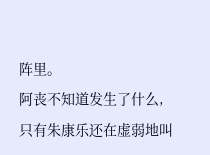阵里。
阿丧不知道发生了什么,只有朱康乐还在虚弱地叫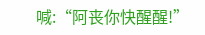喊:“阿丧你快醒醒!”